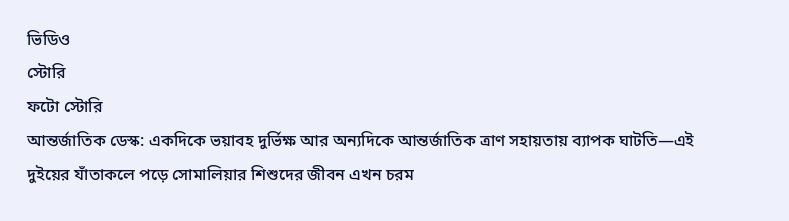ভিডিও
স্টোরি
ফটো স্টোরি
আন্তর্জাতিক ডেস্ক: একদিকে ভয়াবহ দুর্ভিক্ষ আর অন্যদিকে আন্তর্জাতিক ত্রাণ সহায়তায় ব্যাপক ঘাটতি—এই দুইয়ের যাঁতাকলে পড়ে সোমালিয়ার শিশুদের জীবন এখন চরম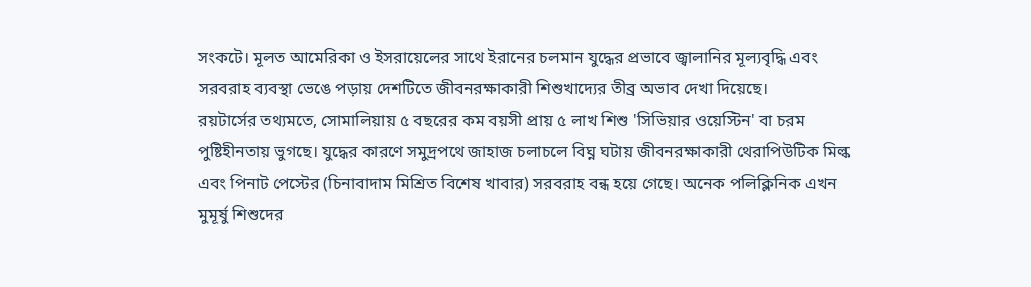সংকটে। মূলত আমেরিকা ও ইসরায়েলের সাথে ইরানের চলমান যুদ্ধের প্রভাবে জ্বালানির মূল্যবৃদ্ধি এবং সরবরাহ ব্যবস্থা ভেঙে পড়ায় দেশটিতে জীবনরক্ষাকারী শিশুখাদ্যের তীব্র অভাব দেখা দিয়েছে।
রয়টার্সের তথ্যমতে, সোমালিয়ায় ৫ বছরের কম বয়সী প্রায় ৫ লাখ শিশু 'সিভিয়ার ওয়েস্টিন' বা চরম পুষ্টিহীনতায় ভুগছে। যুদ্ধের কারণে সমুদ্রপথে জাহাজ চলাচলে বিঘ্ন ঘটায় জীবনরক্ষাকারী থেরাপিউটিক মিল্ক এবং পিনাট পেস্টের (চিনাবাদাম মিশ্রিত বিশেষ খাবার) সরবরাহ বন্ধ হয়ে গেছে। অনেক পলিক্লিনিক এখন মুমূর্ষু শিশুদের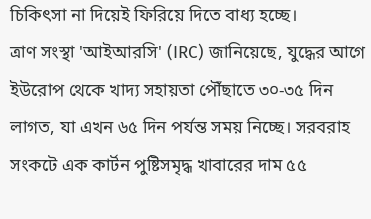চিকিৎসা না দিয়েই ফিরিয়ে দিতে বাধ্য হচ্ছে।
ত্রাণ সংস্থা 'আইআরসি' (IRC) জানিয়েছে, যুদ্ধের আগে ইউরোপ থেকে খাদ্য সহায়তা পৌঁছাতে ৩০-৩৫ দিন লাগত, যা এখন ৬৫ দিন পর্যন্ত সময় নিচ্ছে। সরবরাহ সংকটে এক কার্টন পুষ্টিসমৃদ্ধ খাবারের দাম ৫৫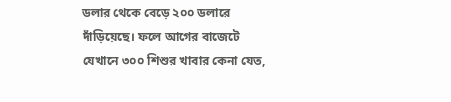ডলার থেকে বেড়ে ২০০ ডলারে দাঁড়িয়েছে। ফলে আগের বাজেটে যেখানে ৩০০ শিশুর খাবার কেনা যেত,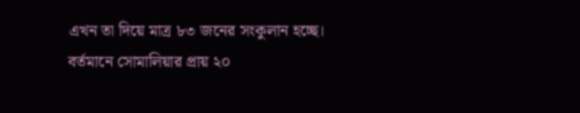এখন তা দিয়ে মাত্র ৮৩ জনের সংকুলান হচ্ছে।
বর্তমানে সোমালিয়ার প্রায় ২০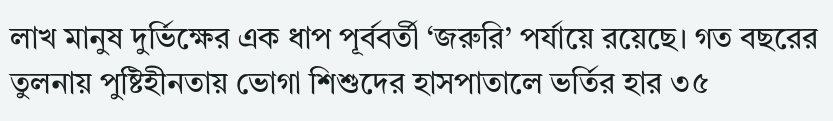লাখ মানুষ দুর্ভিক্ষের এক ধাপ পূর্ববর্তী ‘জরুরি’ পর্যায়ে রয়েছে। গত বছরের তুলনায় পুষ্টিহীনতায় ভোগা শিশুদের হাসপাতালে ভর্তির হার ৩৫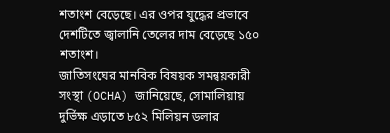শতাংশ বেড়েছে। এর ওপর যুদ্ধের প্রভাবে দেশটিতে জ্বালানি তেলের দাম বেড়েছে ১৫০ শতাংশ।
জাতিসংঘের মানবিক বিষয়ক সমন্বয়কারী সংস্থা (OCHA) জানিয়েছে, সোমালিয়ায় দুর্ভিক্ষ এড়াতে ৮৫২ মিলিয়ন ডলার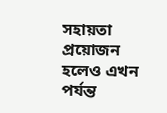সহায়তা প্রয়োজন হলেও এখন পর্যন্ত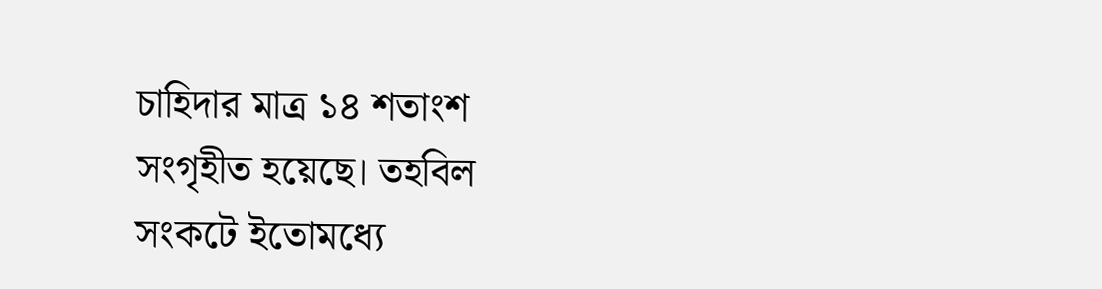চাহিদার মাত্র ১৪ শতাংশ সংগৃহীত হয়েছে। তহবিল সংকটে ইতোমধ্যে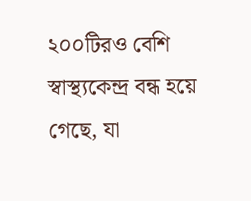২০০টিরও বেশি স্বাস্থ্যকেন্দ্র বন্ধ হয়ে গেছে, যা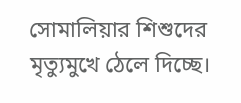সোমালিয়ার শিশুদের মৃত্যুমুখে ঠেলে দিচ্ছে।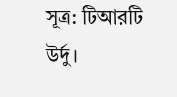সূত্র: টিআরটি উর্দু।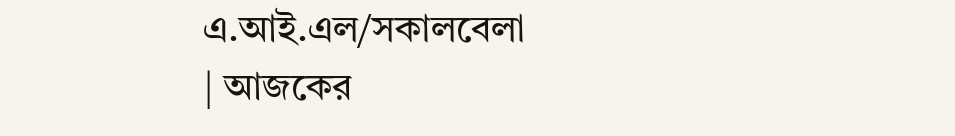এ.আই.এল/সকালবেলা
| আজকের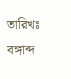তারিখঃ বঙ্গাব্দ